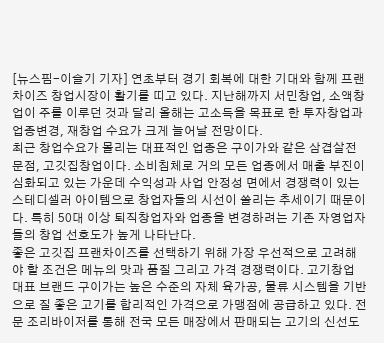[뉴스핌-이슬기 기자] 연초부터 경기 회복에 대한 기대와 함께 프랜차이즈 창업시장이 활기를 띠고 있다. 지난해까지 서민창업, 소액창업이 주를 이루던 것과 달리 올해는 고소득을 목표로 한 투자창업과 업종변경, 재창업 수요가 크게 늘어날 전망이다.
최근 창업수요가 몰리는 대표적인 업종은 구이가와 같은 삼겹살전문점, 고깃집창업이다. 소비침체로 거의 모든 업종에서 매출 부진이 심화되고 있는 가운데 수익성과 사업 안정성 면에서 경쟁력이 있는 스테디셀러 아이템으로 창업자들의 시선이 쏠리는 추세이기 때문이다. 특히 50대 이상 퇴직창업자와 업종을 변경하려는 기존 자영업자들의 창업 선호도가 높게 나타난다.
좋은 고깃집 프랜차이즈를 선택하기 위해 가장 우선적으로 고려해야 할 조건은 메뉴의 맛과 품질 그리고 가격 경쟁력이다. 고기창업 대표 브랜드 구이가는 높은 수준의 자체 육가공, 물류 시스템을 기반으로 질 좋은 고기를 합리적인 가격으로 가맹점에 공급하고 있다. 전문 조리바이저를 통해 전국 모든 매장에서 판매되는 고기의 신선도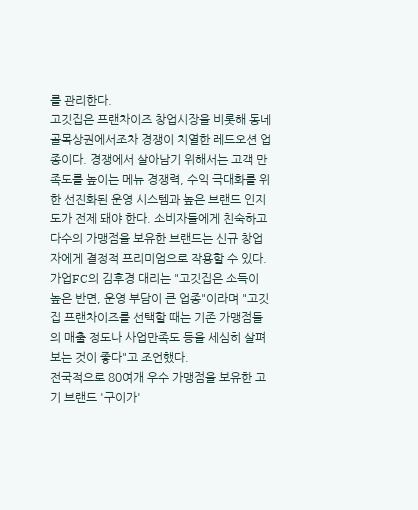를 관리한다.
고깃집은 프랜차이즈 창업시장을 비롯해 동네 골목상권에서조차 경쟁이 치열한 레드오션 업종이다. 경쟁에서 살아남기 위해서는 고객 만족도를 높이는 메뉴 경쟁력, 수익 극대화를 위한 선진화된 운영 시스템과 높은 브랜드 인지도가 전제 돼야 한다. 소비자들에게 친숙하고 다수의 가맹점을 보유한 브랜드는 신규 창업자에게 결정적 프리미엄으로 작용할 수 있다.
가업FC의 김후경 대리는 "고깃집은 소득이 높은 반면, 운영 부담이 큰 업종"이라며 "고깃집 프랜차이즈를 선택할 때는 기존 가맹점들의 매출 정도나 사업만족도 등을 세심히 살펴보는 것이 좋다"고 조언했다.
전국적으로 80여개 우수 가맹점을 보유한 고기 브랜드 '구이가'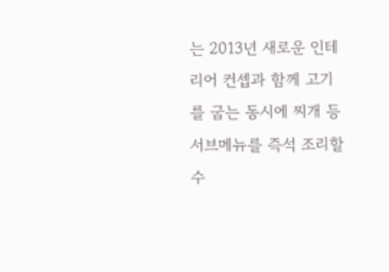는 2013년 새로운 인테리어 컨셉과 함께 고기를 굽는 동시에 찌개 등 서브메뉴를 즉석 조리할 수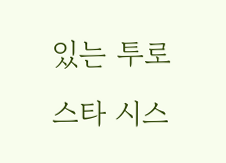있는 투로스타 시스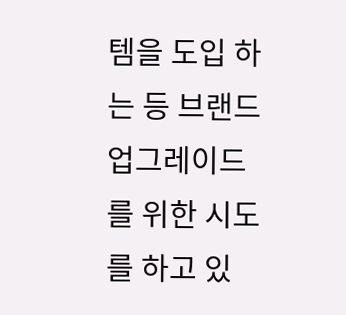템을 도입 하는 등 브랜드 업그레이드를 위한 시도를 하고 있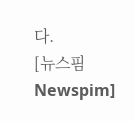다.
[뉴스핌 Newspim]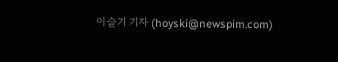이슬기 기자 (hoyski@newspim.com)